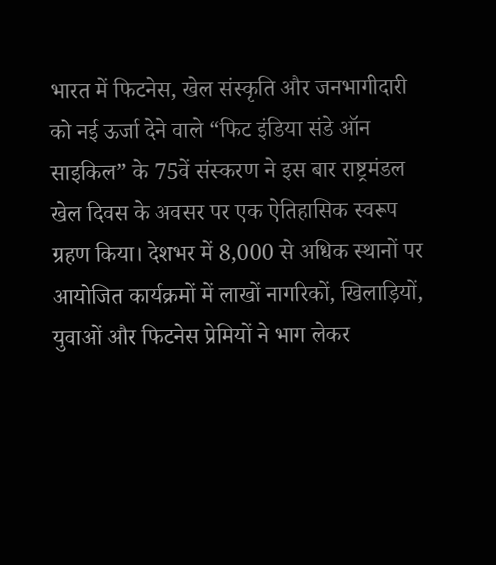भारत में फिटनेस, खेल संस्कृति और जनभागीदारी को नई ऊर्जा देने वाले “फिट इंडिया संडे ऑन साइकिल” के 75वें संस्करण ने इस बार राष्ट्रमंडल खेल दिवस के अवसर पर एक ऐतिहासिक स्वरूप ग्रहण किया। देशभर में 8,000 से अधिक स्थानों पर आयोजित कार्यक्रमों में लाखों नागरिकों, खिलाड़ियों, युवाओं और फिटनेस प्रेमियों ने भाग लेकर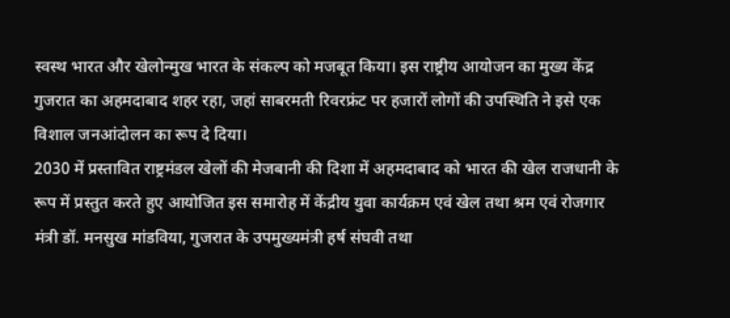स्वस्थ भारत और खेलोन्मुख भारत के संकल्प को मजबूत किया। इस राष्ट्रीय आयोजन का मुख्य केंद्र गुजरात का अहमदाबाद शहर रहा, जहां साबरमती रिवरफ्रंट पर हजारों लोगों की उपस्थिति ने इसे एक विशाल जनआंदोलन का रूप दे दिया।
2030 में प्रस्तावित राष्ट्रमंडल खेलों की मेजबानी की दिशा में अहमदाबाद को भारत की खेल राजधानी के रूप में प्रस्तुत करते हुए आयोजित इस समारोह में केंद्रीय युवा कार्यक्रम एवं खेल तथा श्रम एवं रोजगार मंत्री डॉ. मनसुख मांडविया, गुजरात के उपमुख्यमंत्री हर्ष संघवी तथा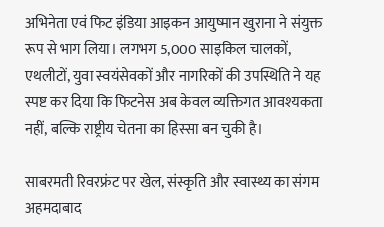अभिनेता एवं फिट इंडिया आइकन आयुष्मान खुराना ने संयुक्त रूप से भाग लिया। लगभग 5,000 साइकिल चालकों, एथलीटों, युवा स्वयंसेवकों और नागरिकों की उपस्थिति ने यह स्पष्ट कर दिया कि फिटनेस अब केवल व्यक्तिगत आवश्यकता नहीं, बल्कि राष्ट्रीय चेतना का हिस्सा बन चुकी है।

साबरमती रिवरफ्रंट पर खेल, संस्कृति और स्वास्थ्य का संगम
अहमदाबाद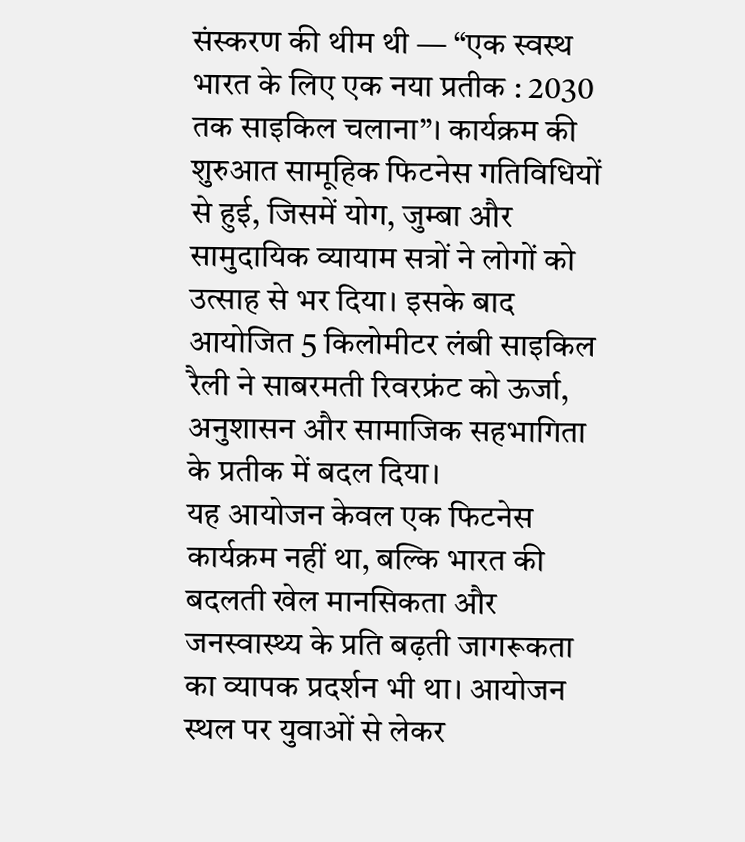संस्करण की थीम थी — “एक स्वस्थ भारत के लिए एक नया प्रतीक : 2030 तक साइकिल चलाना”। कार्यक्रम की शुरुआत सामूहिक फिटनेस गतिविधियों से हुई, जिसमें योग, जुम्बा और सामुदायिक व्यायाम सत्रों ने लोगों को उत्साह से भर दिया। इसके बाद आयोजित 5 किलोमीटर लंबी साइकिल रैली ने साबरमती रिवरफ्रंट को ऊर्जा, अनुशासन और सामाजिक सहभागिता के प्रतीक में बदल दिया।
यह आयोजन केवल एक फिटनेस कार्यक्रम नहीं था, बल्कि भारत की बदलती खेल मानसिकता और जनस्वास्थ्य के प्रति बढ़ती जागरूकता का व्यापक प्रदर्शन भी था। आयोजन स्थल पर युवाओं से लेकर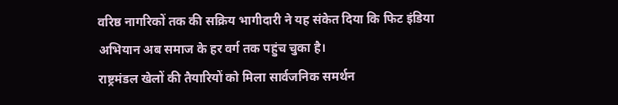वरिष्ठ नागरिकों तक की सक्रिय भागीदारी ने यह संकेत दिया कि फिट इंडिया अभियान अब समाज के हर वर्ग तक पहुंच चुका है।
राष्ट्रमंडल खेलों की तैयारियों को मिला सार्वजनिक समर्थन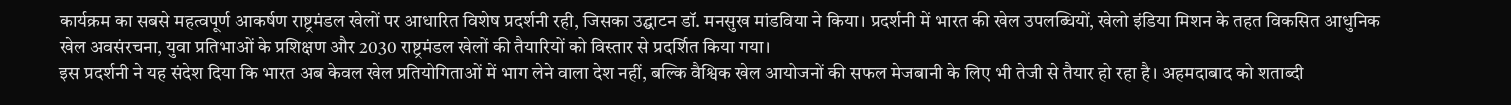कार्यक्रम का सबसे महत्वपूर्ण आकर्षण राष्ट्रमंडल खेलों पर आधारित विशेष प्रदर्शनी रही, जिसका उद्घाटन डॉ. मनसुख मांडविया ने किया। प्रदर्शनी में भारत की खेल उपलब्धियों, खेलो इंडिया मिशन के तहत विकसित आधुनिक खेल अवसंरचना, युवा प्रतिभाओं के प्रशिक्षण और 2030 राष्ट्रमंडल खेलों की तैयारियों को विस्तार से प्रदर्शित किया गया।
इस प्रदर्शनी ने यह संदेश दिया कि भारत अब केवल खेल प्रतियोगिताओं में भाग लेने वाला देश नहीं, बल्कि वैश्विक खेल आयोजनों की सफल मेजबानी के लिए भी तेजी से तैयार हो रहा है। अहमदाबाद को शताब्दी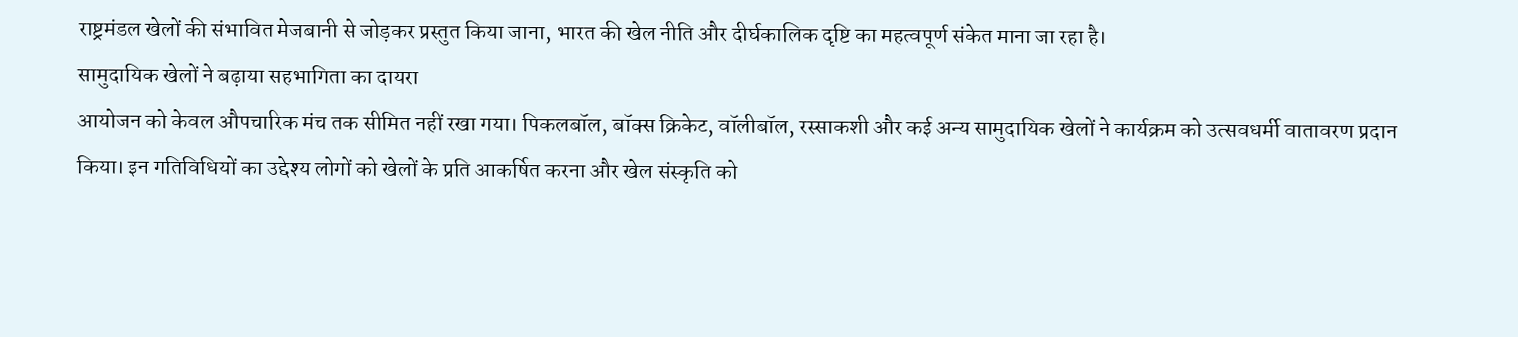राष्ट्रमंडल खेलों की संभावित मेजबानी से जोड़कर प्रस्तुत किया जाना, भारत की खेल नीति और दीर्घकालिक दृष्टि का महत्वपूर्ण संकेत माना जा रहा है।
सामुदायिक खेलों ने बढ़ाया सहभागिता का दायरा
आयोजन को केवल औपचारिक मंच तक सीमित नहीं रखा गया। पिकलबॉल, बॉक्स क्रिकेट, वॉलीबॉल, रस्साकशी और कई अन्य सामुदायिक खेलों ने कार्यक्रम को उत्सवधर्मी वातावरण प्रदान किया। इन गतिविधियों का उद्देश्य लोगों को खेलों के प्रति आकर्षित करना और खेल संस्कृति को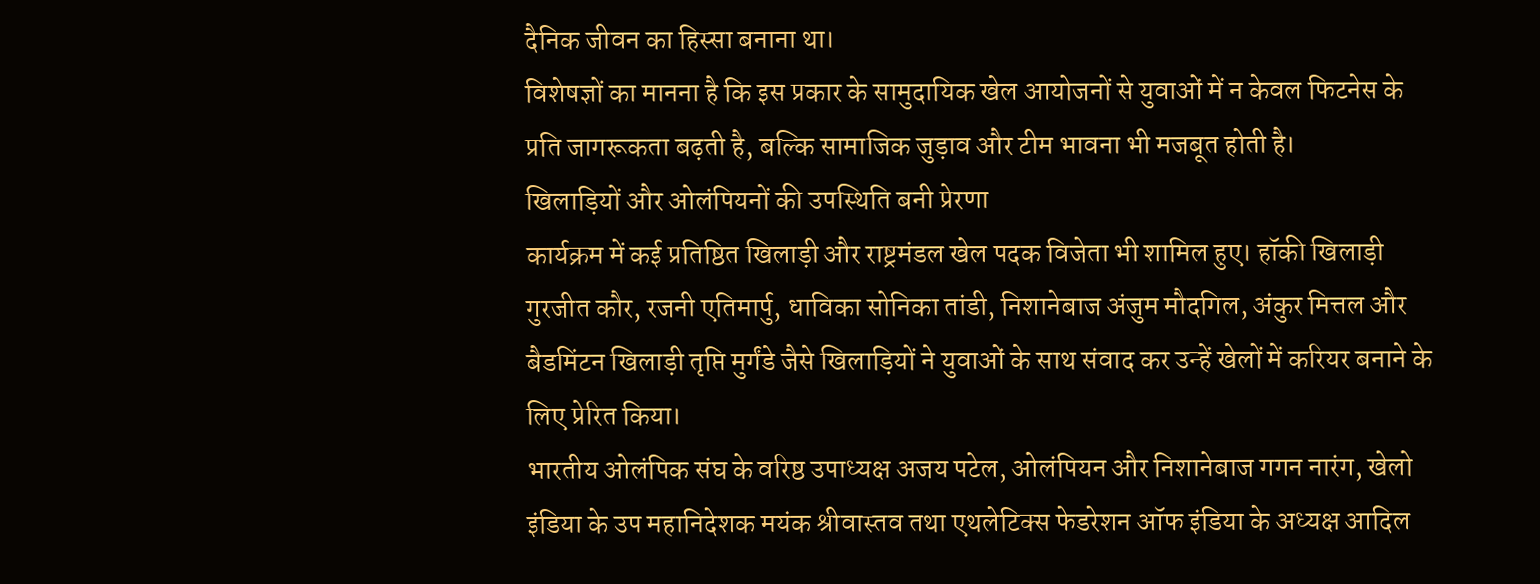दैनिक जीवन का हिस्सा बनाना था।
विशेषज्ञों का मानना है कि इस प्रकार के सामुदायिक खेल आयोजनों से युवाओं में न केवल फिटनेस के प्रति जागरूकता बढ़ती है, बल्कि सामाजिक जुड़ाव और टीम भावना भी मजबूत होती है।
खिलाड़ियों और ओलंपियनों की उपस्थिति बनी प्रेरणा
कार्यक्रम में कई प्रतिष्ठित खिलाड़ी और राष्ट्रमंडल खेल पदक विजेता भी शामिल हुए। हॉकी खिलाड़ी गुरजीत कौर, रजनी एतिमार्पु, धाविका सोनिका तांडी, निशानेबाज अंजुम मौदगिल, अंकुर मित्तल और बैडमिंटन खिलाड़ी तृप्ति मुर्गंडे जैसे खिलाड़ियों ने युवाओं के साथ संवाद कर उन्हें खेलों में करियर बनाने के लिए प्रेरित किया।
भारतीय ओलंपिक संघ के वरिष्ठ उपाध्यक्ष अजय पटेल, ओलंपियन और निशानेबाज गगन नारंग, खेलो इंडिया के उप महानिदेशक मयंक श्रीवास्तव तथा एथलेटिक्स फेडरेशन ऑफ इंडिया के अध्यक्ष आदिल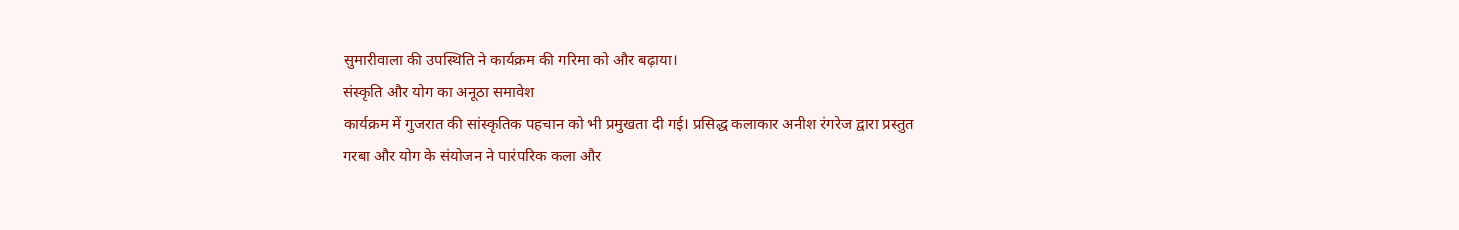सुमारीवाला की उपस्थिति ने कार्यक्रम की गरिमा को और बढ़ाया।
संस्कृति और योग का अनूठा समावेश
कार्यक्रम में गुजरात की सांस्कृतिक पहचान को भी प्रमुखता दी गई। प्रसिद्ध कलाकार अनीश रंगरेज द्वारा प्रस्तुत गरबा और योग के संयोजन ने पारंपरिक कला और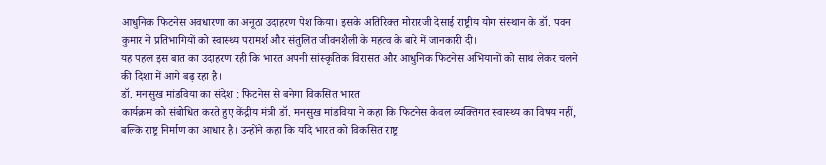आधुनिक फिटनेस अवधारणा का अनूठा उदाहरण पेश किया। इसके अतिरिक्त मोरारजी देसाई राष्ट्रीय योग संस्थान के डॉ. पवन कुमार ने प्रतिभागियों को स्वास्थ्य परामर्श और संतुलित जीवनशैली के महत्व के बारे में जानकारी दी।
यह पहल इस बात का उदाहरण रही कि भारत अपनी सांस्कृतिक विरासत और आधुनिक फिटनेस अभियानों को साथ लेकर चलने की दिशा में आगे बढ़ रहा है।
डॉ. मनसुख मांडविया का संदेश : फिटनेस से बनेगा विकसित भारत
कार्यक्रम को संबोधित करते हुए केंद्रीय मंत्री डॉ. मनसुख मांडविया ने कहा कि फिटनेस केवल व्यक्तिगत स्वास्थ्य का विषय नहीं, बल्कि राष्ट्र निर्माण का आधार है। उन्होंने कहा कि यदि भारत को विकसित राष्ट्र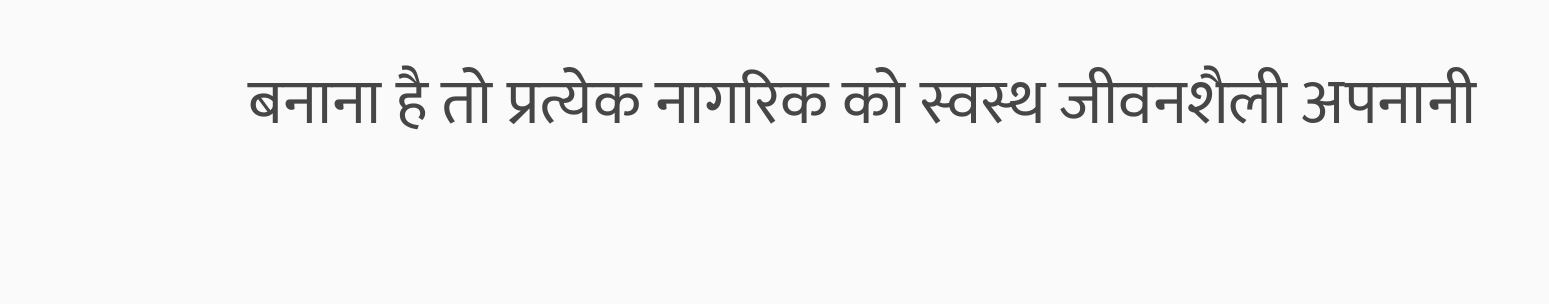बनाना है तो प्रत्येक नागरिक को स्वस्थ जीवनशैली अपनानी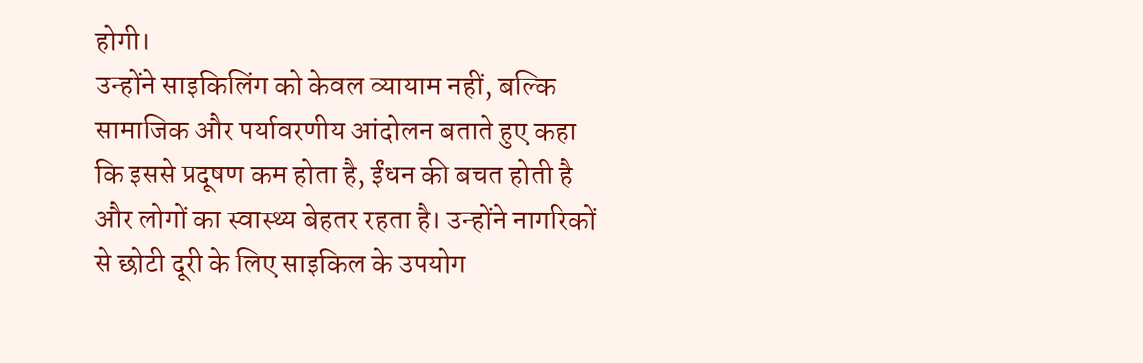होगी।
उन्होंने साइकिलिंग को केवल व्यायाम नहीं, बल्कि सामाजिक और पर्यावरणीय आंदोलन बताते हुए कहा कि इससे प्रदूषण कम होता है, ईंधन की बचत होती है और लोगों का स्वास्थ्य बेहतर रहता है। उन्होंने नागरिकों से छोटी दूरी के लिए साइकिल के उपयोग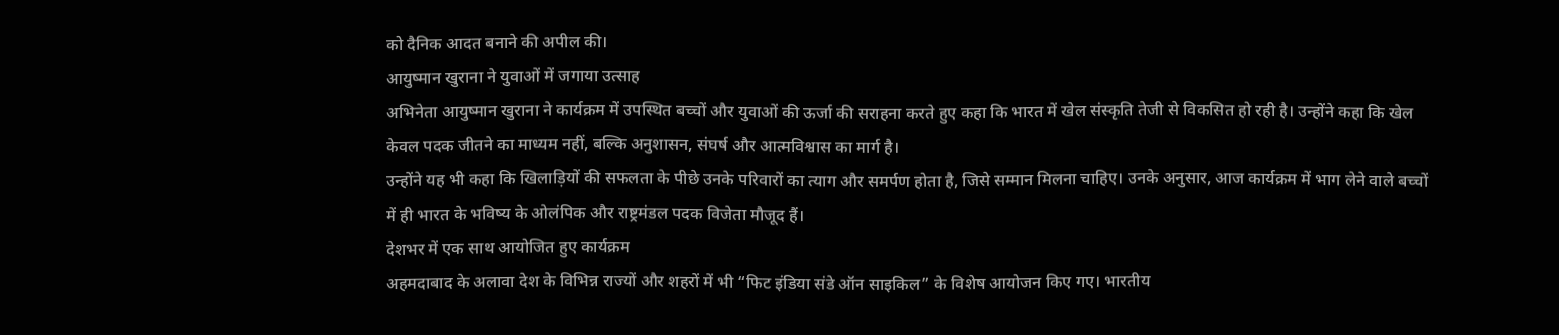को दैनिक आदत बनाने की अपील की।
आयुष्मान खुराना ने युवाओं में जगाया उत्साह
अभिनेता आयुष्मान खुराना ने कार्यक्रम में उपस्थित बच्चों और युवाओं की ऊर्जा की सराहना करते हुए कहा कि भारत में खेल संस्कृति तेजी से विकसित हो रही है। उन्होंने कहा कि खेल केवल पदक जीतने का माध्यम नहीं, बल्कि अनुशासन, संघर्ष और आत्मविश्वास का मार्ग है।
उन्होंने यह भी कहा कि खिलाड़ियों की सफलता के पीछे उनके परिवारों का त्याग और समर्पण होता है, जिसे सम्मान मिलना चाहिए। उनके अनुसार, आज कार्यक्रम में भाग लेने वाले बच्चों में ही भारत के भविष्य के ओलंपिक और राष्ट्रमंडल पदक विजेता मौजूद हैं।
देशभर में एक साथ आयोजित हुए कार्यक्रम
अहमदाबाद के अलावा देश के विभिन्न राज्यों और शहरों में भी “फिट इंडिया संडे ऑन साइकिल” के विशेष आयोजन किए गए। भारतीय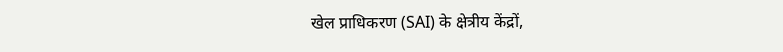खेल प्राधिकरण (SAI) के क्षेत्रीय केंद्रों,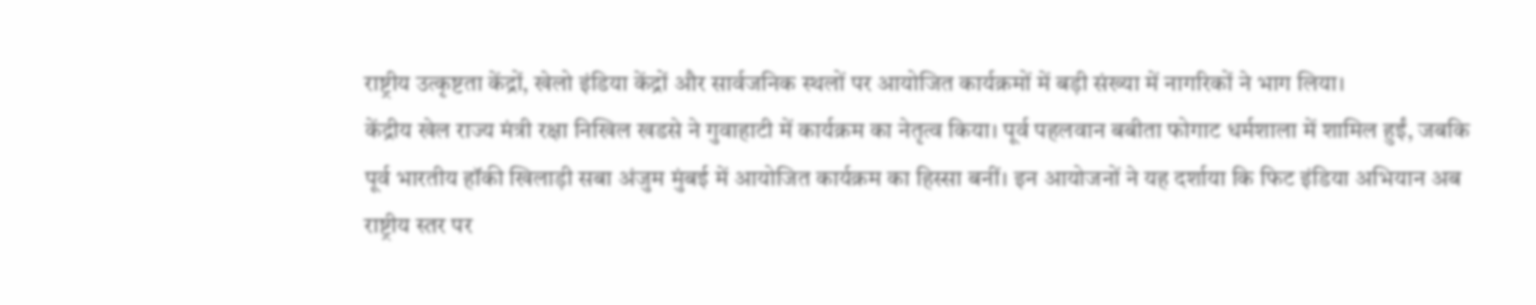राष्ट्रीय उत्कृष्टता केंद्रों, खेलो इंडिया केंद्रों और सार्वजनिक स्थलों पर आयोजित कार्यक्रमों में बड़ी संख्या में नागरिकों ने भाग लिया।
केंद्रीय खेल राज्य मंत्री रक्षा निखिल खडसे ने गुवाहाटी में कार्यक्रम का नेतृत्व किया। पूर्व पहलवान बबीता फोगाट धर्मशाला में शामिल हुईं, जबकि पूर्व भारतीय हॉकी खिलाड़ी सबा अंजुम मुंबई में आयोजित कार्यक्रम का हिस्सा बनीं। इन आयोजनों ने यह दर्शाया कि फिट इंडिया अभियान अब राष्ट्रीय स्तर पर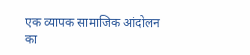एक व्यापक सामाजिक आंदोलन का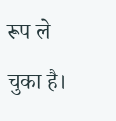रूप ले चुका है।